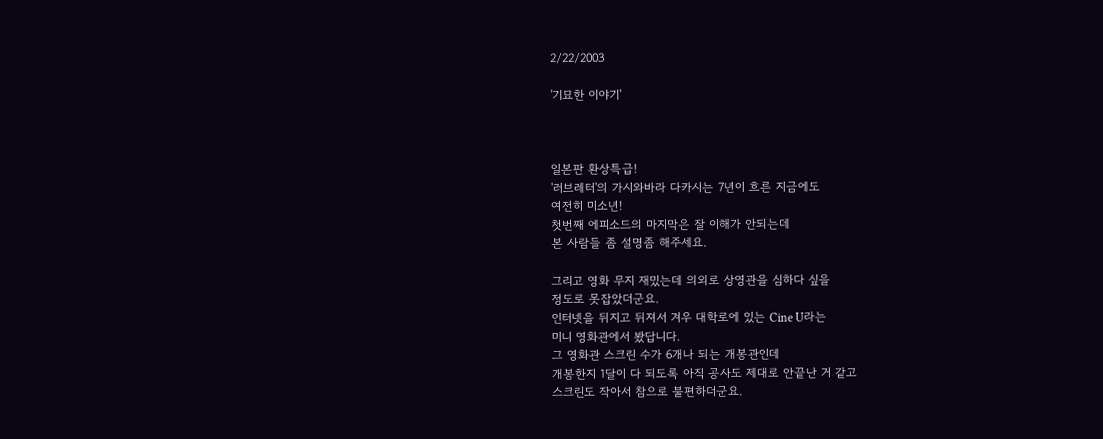2/22/2003

'기묘한 이야기'



일본판 환상특급!
'러브레터'의 가시와바라 다카시는 7년이 흐른 지금에도
여전히 미소년!
첫번째 에피소드의 마지막은 잘 이해가 안되는데
본 사람들 좀 설명좀 해주세요.

그리고 영화 무지 재밌는데 의외로 상영관을 심하다 싶을
정도로 못잡았더군요.
인터넷을 뒤지고 뒤져서 겨우 대학로에 있는 Cine U라는
미니 영화관에서 봤답니다.
그 영화관 스크린 수가 6개나 되는 개봉관인데
개봉한지 1달이 다 되도록 아직 공사도 제대로 안끝난 거 같고
스크린도 작아서 참으로 불편하더군요.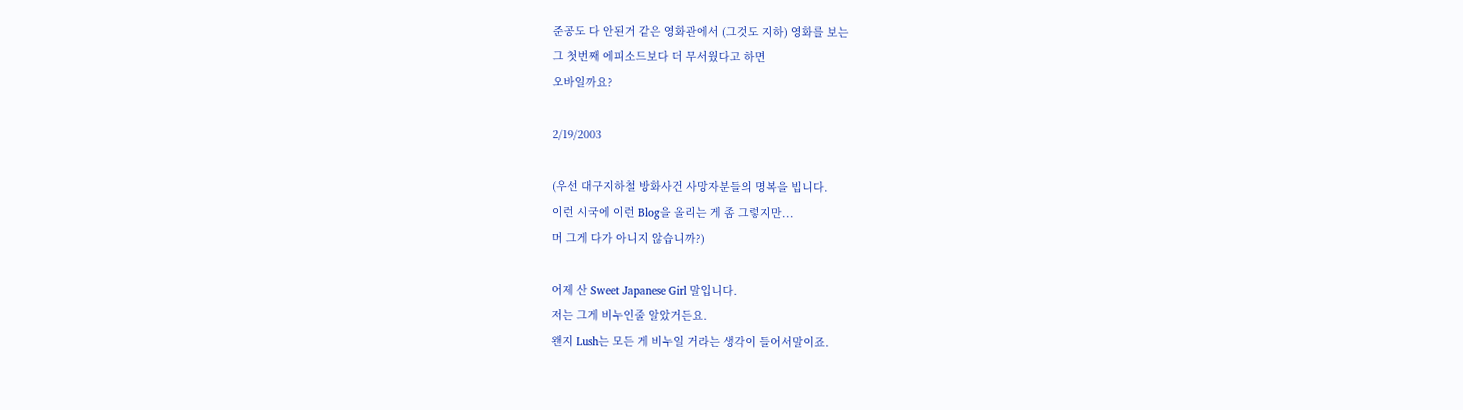준공도 다 안된거 같은 영화관에서 (그것도 지하) 영화를 보는
그 첫번째 에피소드보다 더 무서웠다고 하면
오바일까요?

2/19/2003

(우선 대구지하철 방화사건 사망자분들의 명복을 빕니다.
이런 시국에 이런 Blog을 올리는 게 좀 그렇지만...
머 그게 다가 아니지 않습니까?)

어제 산 Sweet Japanese Girl 말입니다.
저는 그게 비누인줄 알았거든요.
왠지 Lush는 모든 게 비누일 거라는 생각이 들어서말이죠.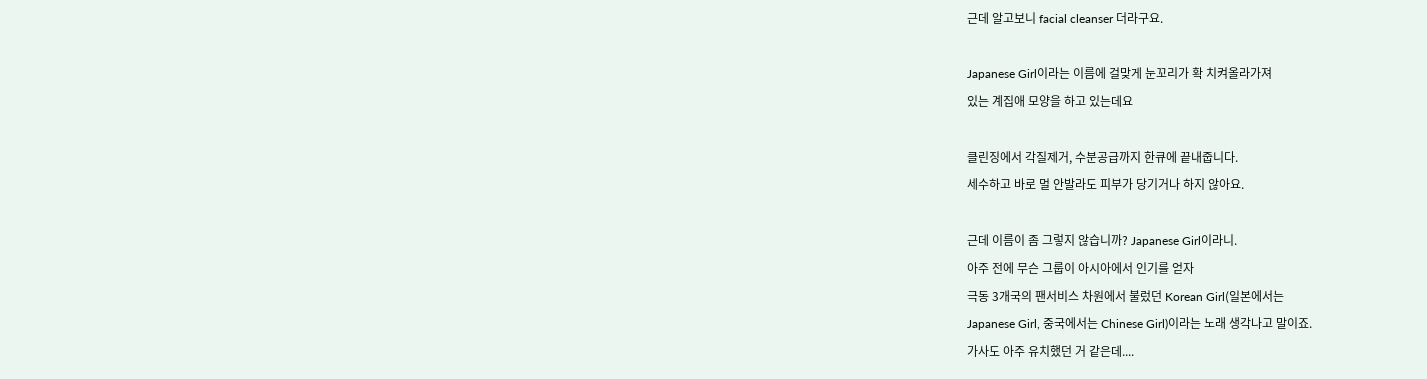근데 알고보니 facial cleanser 더라구요.

Japanese Girl이라는 이름에 걸맞게 눈꼬리가 확 치켜올라가져
있는 계집애 모양을 하고 있는데요

클린징에서 각질제거, 수분공급까지 한큐에 끝내줍니다.
세수하고 바로 멀 안발라도 피부가 당기거나 하지 않아요.

근데 이름이 좀 그렇지 않습니까? Japanese Girl이라니.
아주 전에 무슨 그룹이 아시아에서 인기를 얻자
극동 3개국의 팬서비스 차원에서 불렀던 Korean Girl(일본에서는
Japanese Girl, 중국에서는 Chinese Girl)이라는 노래 생각나고 말이죠.
가사도 아주 유치했던 거 같은데....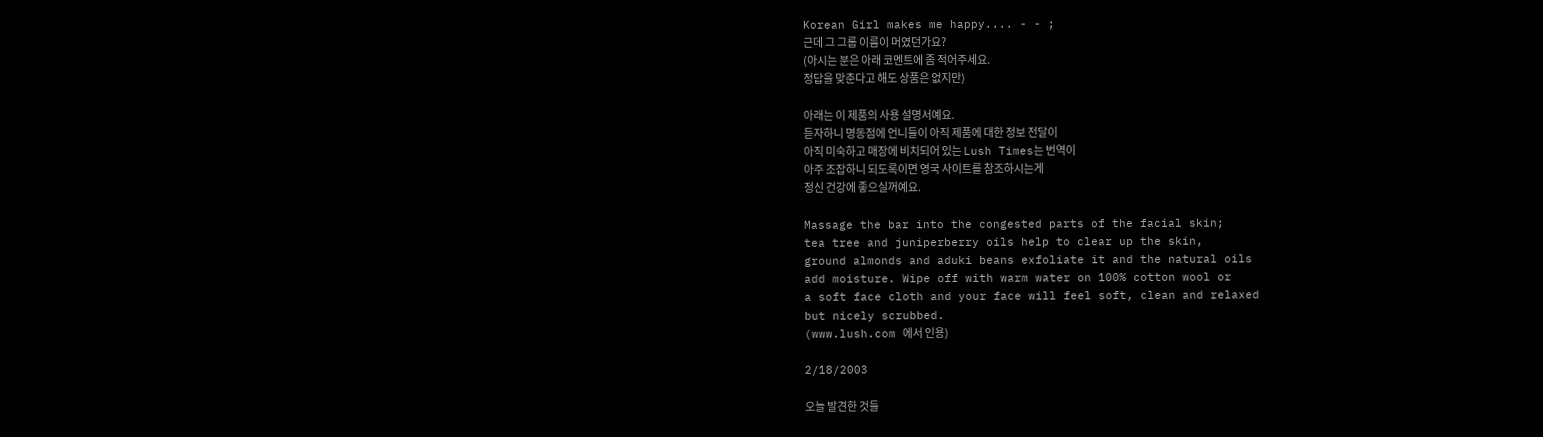Korean Girl makes me happy.... - - ;
근데 그 그룹 이름이 머였던가요?
(아시는 분은 아래 코멘트에 좀 적어주세요.
정답을 맞춘다고 해도 상품은 없지만)

아래는 이 제품의 사용 설명서예요.
듣자하니 명동점에 언니들이 아직 제품에 대한 정보 전달이
아직 미숙하고 매장에 비치되어 있는 Lush Times는 번역이
아주 조잡하니 되도록이면 영국 사이트를 참조하시는게
정신 건강에 좋으실꺼예요.

Massage the bar into the congested parts of the facial skin;
tea tree and juniperberry oils help to clear up the skin,
ground almonds and aduki beans exfoliate it and the natural oils
add moisture. Wipe off with warm water on 100% cotton wool or
a soft face cloth and your face will feel soft, clean and relaxed
but nicely scrubbed.
(www.lush.com 에서 인용)

2/18/2003

오늘 발견한 것들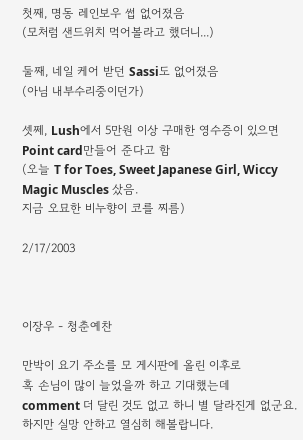첫째, 명동 레인보우 썹 없어졌음
(모처럼 샌드위치 먹어볼라고 했더니...)

둘째, 네일 케어 받던 Sassi도 없어졌음
(아님 내부수리중이던가)

셋쩨, Lush에서 5만원 이상 구매한 영수증이 있으면
Point card만들어 준다고 함
(오늘 T for Toes, Sweet Japanese Girl, Wiccy Magic Muscles 샀음.
지금 오묘한 비누향이 코를 찌름)

2/17/2003



이장우 - 청춘예찬

만박이 요기 주소를 모 게시판에 올린 이후로
혹 손님이 많이 늘었을까 하고 기대했는데
comment 더 달린 것도 없고 하니 별 달라진게 없군요.
하지만 실망 안하고 열심히 해볼랍니다.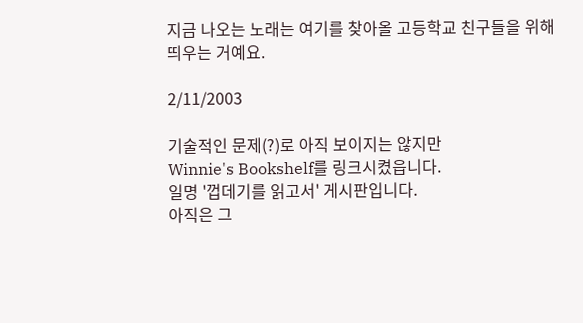지금 나오는 노래는 여기를 찾아올 고등학교 친구들을 위해
띄우는 거예요.

2/11/2003

기술적인 문제(?)로 아직 보이지는 않지만
Winnie's Bookshelf를 링크시켰읍니다.
일명 '껍데기를 읽고서' 게시판입니다.
아직은 그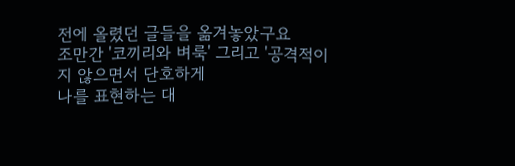전에 올렸던 글들을 옮겨놓았구요
조만간 '코끼리와 벼룩' 그리고 '공격적이지 않으면서 단호하게
나를 표현하는 대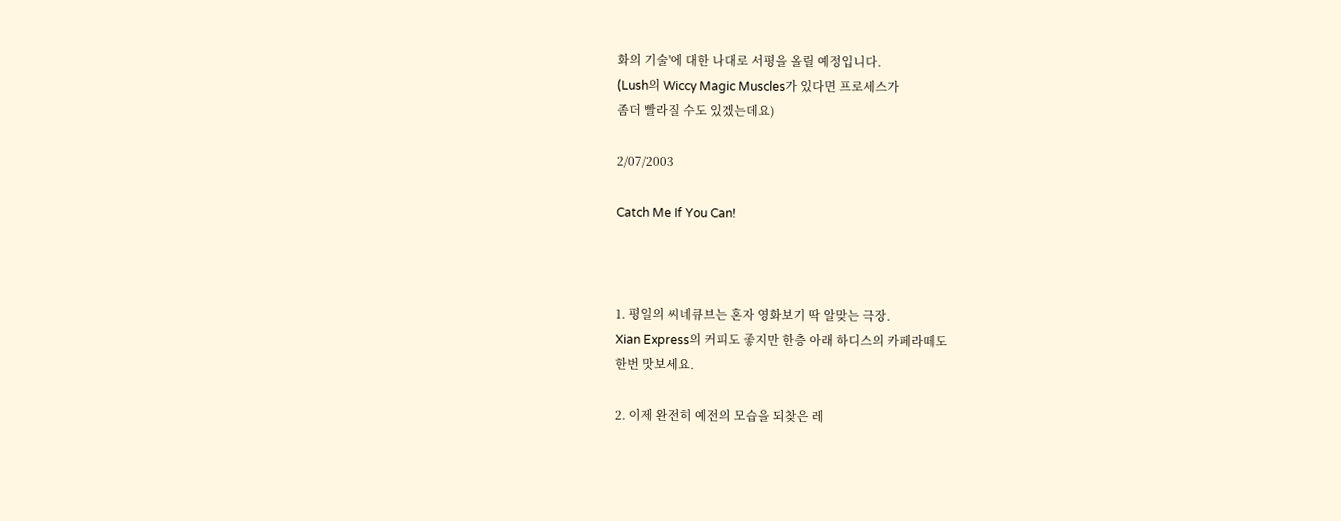화의 기술'에 대한 나대로 서평을 올릴 예정입니다.
(Lush의 Wiccy Magic Muscles가 있다면 프로세스가
좀더 빨라질 수도 있겠는데요)

2/07/2003

Catch Me If You Can!



1. 평일의 씨네큐브는 혼자 영화보기 딱 알맞는 극장.
Xian Express의 커피도 좋지만 한층 아래 하디스의 카페라떼도
한번 맛보세요.

2. 이제 완전히 예전의 모습을 되찾은 레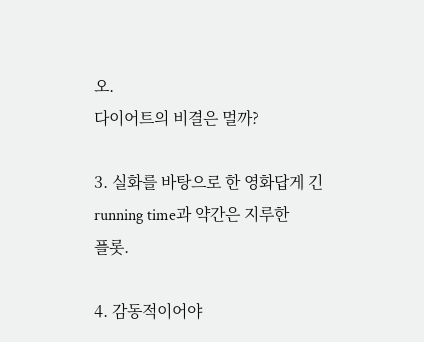오.
다이어트의 비결은 멀까?

3. 실화를 바탕으로 한 영화답게 긴 running time과 약간은 지루한
플롯.

4. 감동적이어야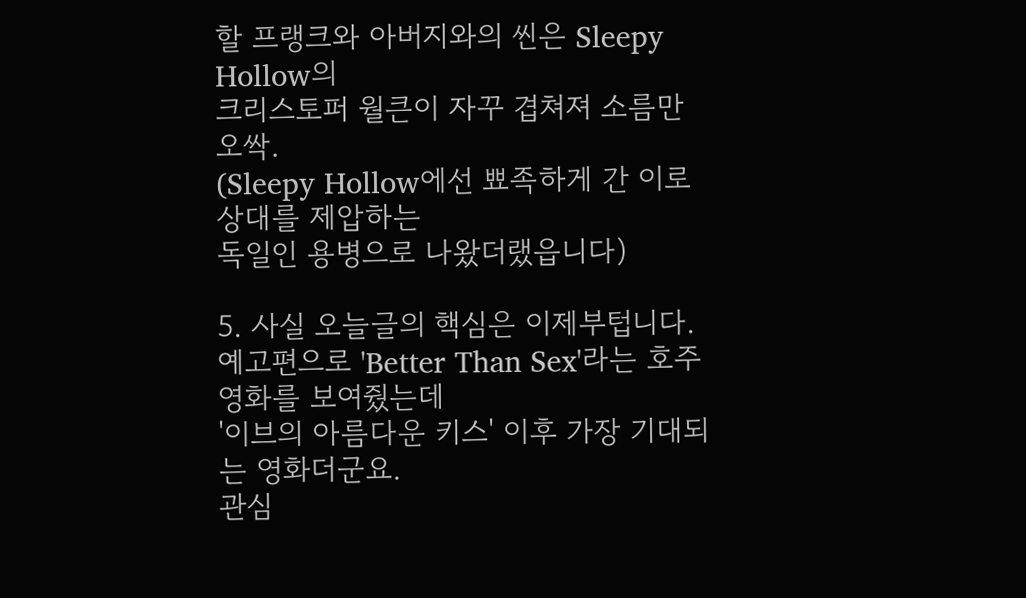할 프랭크와 아버지와의 씬은 Sleepy Hollow의
크리스토퍼 월큰이 자꾸 겹쳐져 소름만 오싹.
(Sleepy Hollow에선 뾰족하게 간 이로 상대를 제압하는
독일인 용병으로 나왔더랬읍니다)

5. 사실 오늘글의 핵심은 이제부텁니다.
예고편으로 'Better Than Sex'라는 호주영화를 보여줬는데
'이브의 아름다운 키스' 이후 가장 기대되는 영화더군요.
관심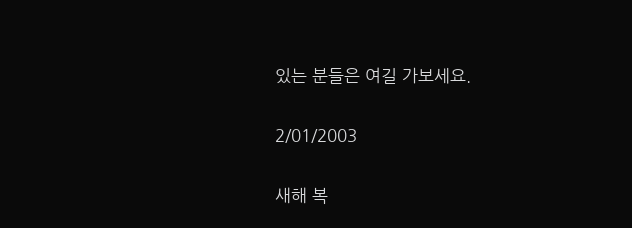있는 분들은 여길 가보세요.

2/01/2003

새해 복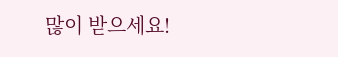많이 받으세요!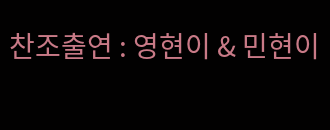찬조출연 : 영현이 & 민현이